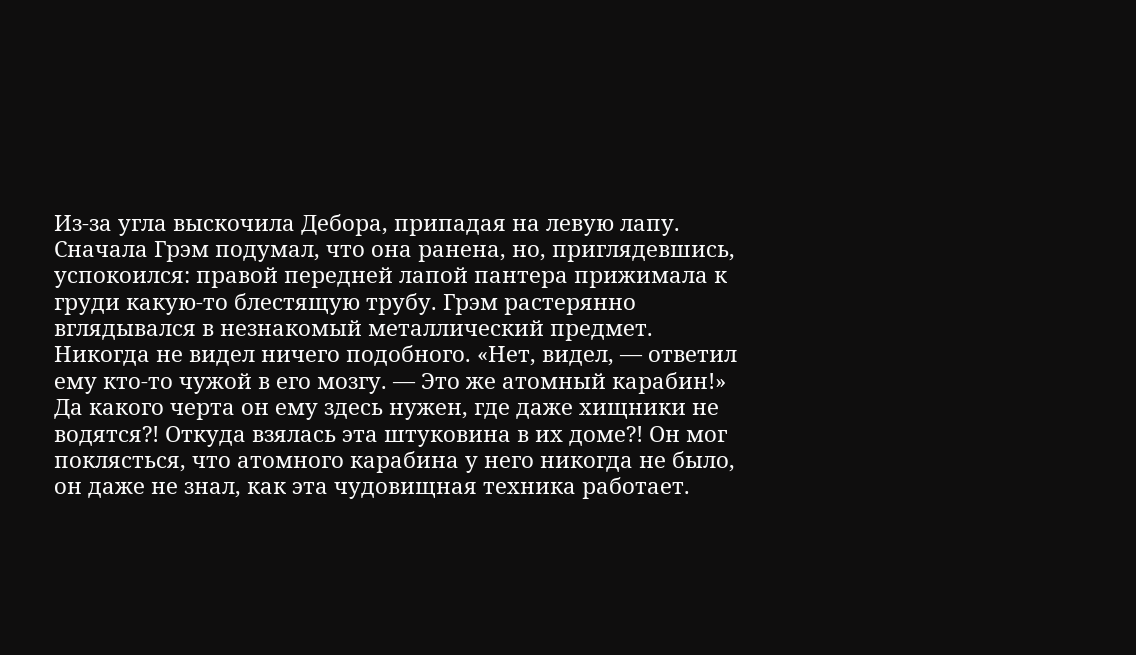Из-за угла выскочила Дебора, припадая на левую лапу. Сначала Грэм подумал, что она ранена, но, приглядевшись, успокоился: правой передней лапой пантера прижимала к груди какую-то блестящую трубу. Грэм растерянно вглядывался в незнакомый металлический предмет. Никогда не видел ничего подобного. «Нет, видел, — ответил ему кто-то чужой в его мозгу. — Это же атомный карабин!» Да какого черта он ему здесь нужен, где даже хищники не водятся?! Откуда взялась эта штуковина в их доме?! Он мог поклясться, что атомного карабина у него никогда не было, он даже не знал, как эта чудовищная техника работает.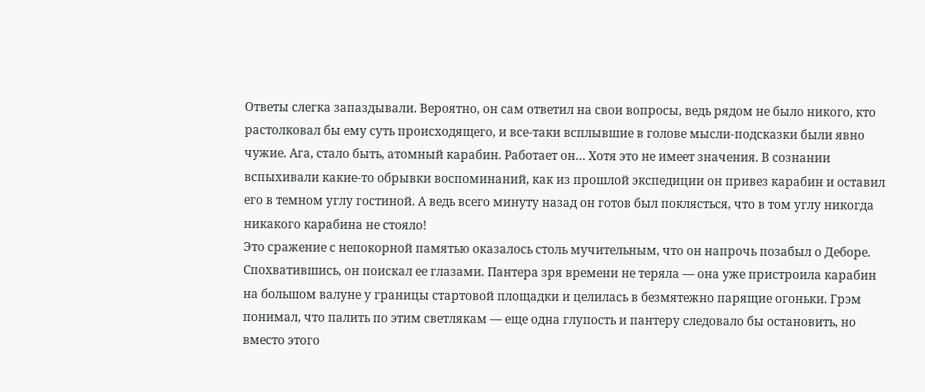Ответы слегка запаздывали. Вероятно, он сам ответил на свои вопросы, ведь рядом не было никого, кто растолковал бы ему суть происходящего, и все-таки всплывшие в голове мысли-подсказки были явно чужие. Ага, стало быть, атомный карабин. Работает он… Хотя это не имеет значения. В сознании вспыхивали какие-то обрывки воспоминаний, как из прошлой экспедиции он привез карабин и оставил его в темном углу гостиной. А ведь всего минуту назад он готов был поклясться, что в том углу никогда никакого карабина не стояло!
Это сражение с непокорной памятью оказалось столь мучительным, что он напрочь позабыл о Деборе. Спохватившись, он поискал ее глазами. Пантера зря времени не теряла — она уже пристроила карабин на большом валуне у границы стартовой площадки и целилась в безмятежно парящие огоньки. Грэм понимал, что палить по этим светлякам — еще одна глупость и пантеру следовало бы остановить, но вместо этого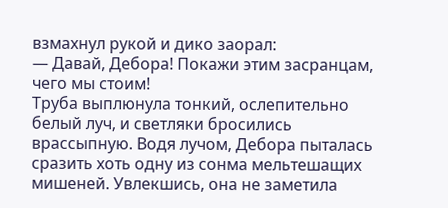взмахнул рукой и дико заорал:
— Давай, Дебора! Покажи этим засранцам, чего мы стоим!
Труба выплюнула тонкий, ослепительно белый луч, и светляки бросились врассыпную. Водя лучом, Дебора пыталась сразить хоть одну из сонма мельтешащих мишеней. Увлекшись, она не заметила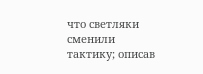что светляки сменили тактику; описав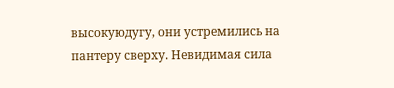высокуюдугу, они устремились на пантеру сверху. Невидимая сила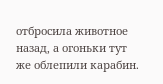отбросила животное назад, а огоньки тут же облепили карабин.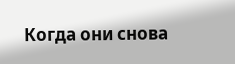Когда они снова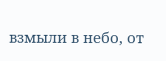взмыли в небо, от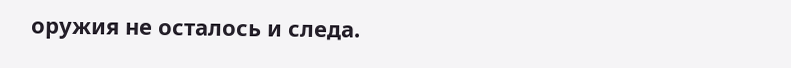оружия не осталось и следа.